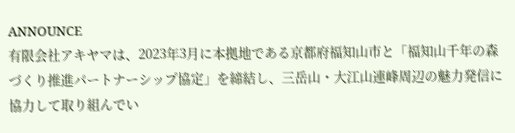ANNOUNCE
有限会社アキヤマは、2023年3月に本拠地である京都府福知山市と「福知山千年の森づくり推進パートナーシップ協定」を締結し、三岳山・大江山連峰周辺の魅力発信に協力して取り組んでい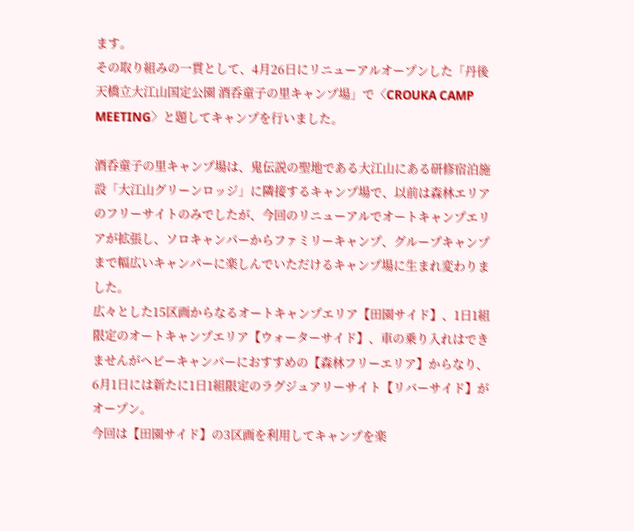ます。
その取り組みの一貫として、4月26日にリニューアルオープンした「丹後天橋立大江山国定公園 酒呑童子の里キャンプ場」で〈CROUKA CAMP MEETING〉と題してキャンプを行いました。

酒呑童子の里キャンプ場は、鬼伝説の聖地である大江山にある研修宿泊施設「大江山グリーンロッジ」に隣接するキャンプ場で、以前は森林エリアのフリーサイトのみでしたが、今回のリニューアルでオートキャンプエリアが拡張し、ソロキャンパーからファミリーキャンプ、グループキャンプまで幅広いキャンパーに楽しんでいただけるキャンプ場に生まれ変わりました。
広々とした15区画からなるオートキャンプエリア【田園サイド】、1日1組限定のオートキャンプエリア【ウォーターサイド】、車の乗り入れはできませんがヘビーキャンパーにおすすめの【森林フリーエリア】からなり、6月1日には新たに1日1組限定のラグジュアリーサイト【リバーサイド】がオープン。
今回は【田園サイド】の3区画を利用してキャンプを楽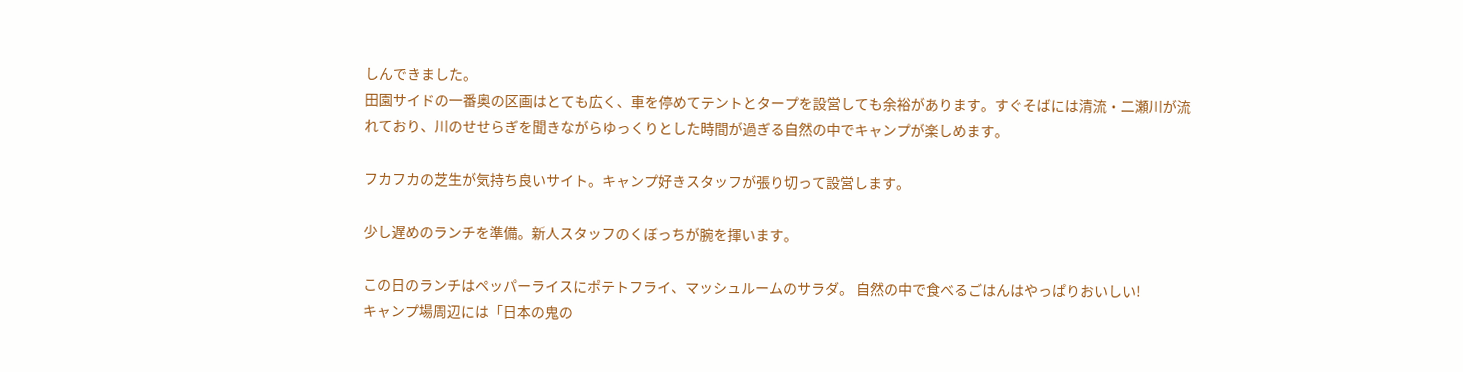しんできました。
田園サイドの一番奥の区画はとても広く、車を停めてテントとタープを設営しても余裕があります。すぐそばには清流・二瀬川が流れており、川のせせらぎを聞きながらゆっくりとした時間が過ぎる自然の中でキャンプが楽しめます。

フカフカの芝生が気持ち良いサイト。キャンプ好きスタッフが張り切って設営します。

少し遅めのランチを準備。新人スタッフのくぼっちが腕を揮います。

この日のランチはペッパーライスにポテトフライ、マッシュルームのサラダ。 自然の中で食べるごはんはやっぱりおいしい!
キャンプ場周辺には「日本の鬼の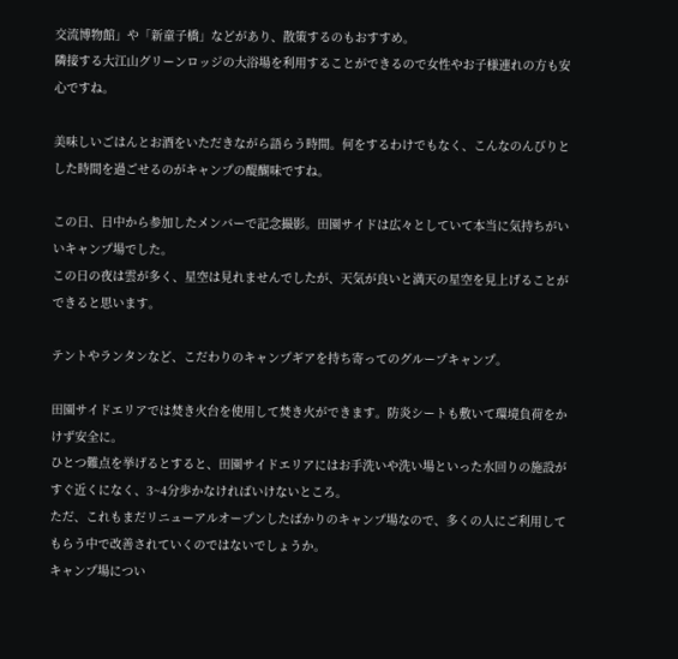交流博物館」や「新童子橋」などがあり、散策するのもおすすめ。
隣接する大江山グリーンロッジの大浴場を利用することができるので女性やお子様連れの方も安心ですね。

美味しいごはんとお酒をいただきながら語らう時間。何をするわけでもなく、こんなのんびりとした時間を過ごせるのがキャンプの醍醐味ですね。

この日、日中から参加したメンバーで記念撮影。田園サイドは広々としていて本当に気持ちがいいキャンプ場でした。
この日の夜は雲が多く、星空は見れませんでしたが、天気が良いと満天の星空を見上げることができると思います。

テントやランタンなど、こだわりのキャンプギアを持ち寄ってのグループキャンプ。

田園サイドエリアでは焚き火台を使用して焚き火ができます。防炎シートも敷いて環境負荷をかけず安全に。
ひとつ難点を挙げるとすると、田園サイドエリアにはお手洗いや洗い場といった水回りの施設がすぐ近くになく、3~4分歩かなければいけないところ。
ただ、これもまだリニューアルオープンしたばかりのキャンプ場なので、多くの人にご利用してもらう中で改善されていくのではないでしょうか。
キャンプ場につい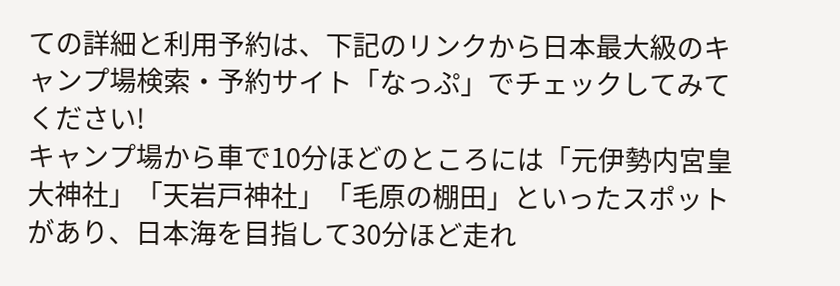ての詳細と利用予約は、下記のリンクから日本最大級のキャンプ場検索・予約サイト「なっぷ」でチェックしてみてください!
キャンプ場から車で10分ほどのところには「元伊勢内宮皇大神社」「天岩戸神社」「毛原の棚田」といったスポットがあり、日本海を目指して30分ほど走れ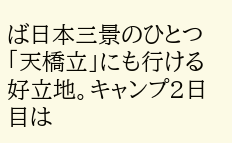ば日本三景のひとつ「天橋立」にも行ける好立地。キャンプ2日目は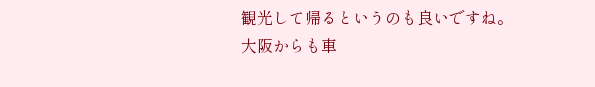観光して帰るというのも良いですね。
大阪からも車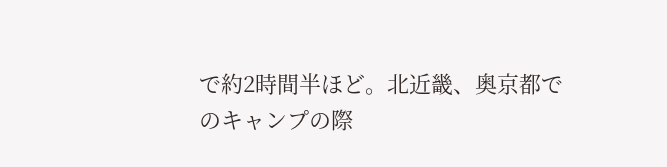で約2時間半ほど。北近畿、奥京都でのキャンプの際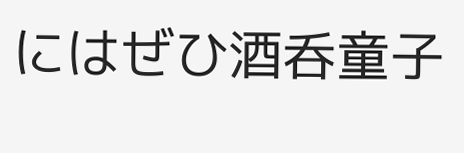にはぜひ酒呑童子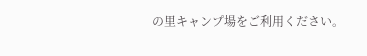の里キャンプ場をご利用ください。